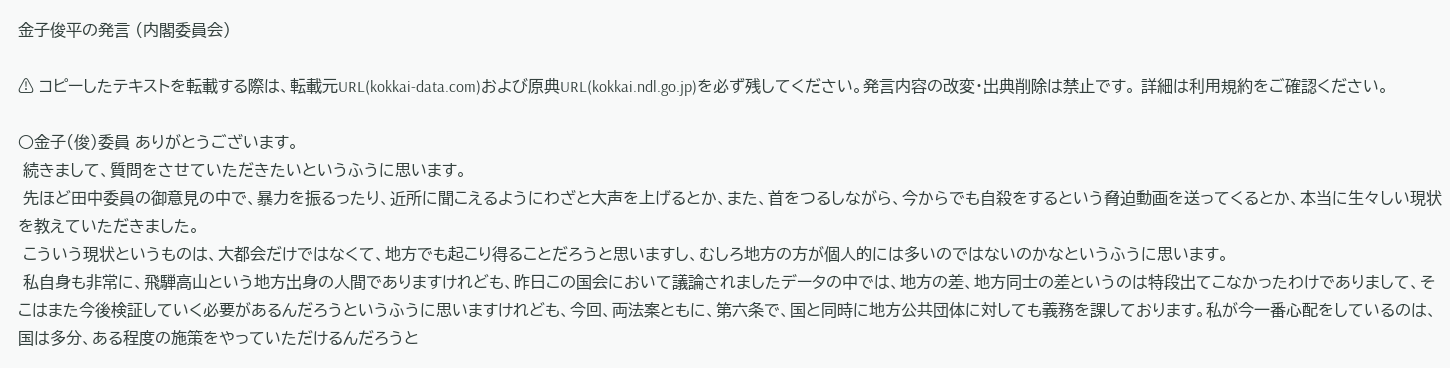金子俊平の発言 (内閣委員会)

⚠ コピーしたテキストを転載する際は、転載元URL(kokkai-data.com)および原典URL(kokkai.ndl.go.jp)を必ず残してください。発言内容の改変・出典削除は禁止です。 詳細は利用規約をご確認ください。

○金子(俊)委員 ありがとうございます。
 続きまして、質問をさせていただきたいというふうに思います。
 先ほど田中委員の御意見の中で、暴力を振るったり、近所に聞こえるようにわざと大声を上げるとか、また、首をつるしながら、今からでも自殺をするという脅迫動画を送ってくるとか、本当に生々しい現状を教えていただきました。
 こういう現状というものは、大都会だけではなくて、地方でも起こり得ることだろうと思いますし、むしろ地方の方が個人的には多いのではないのかなというふうに思います。
 私自身も非常に、飛騨高山という地方出身の人間でありますけれども、昨日この国会において議論されましたデータの中では、地方の差、地方同士の差というのは特段出てこなかったわけでありまして、そこはまた今後検証していく必要があるんだろうというふうに思いますけれども、今回、両法案ともに、第六条で、国と同時に地方公共団体に対しても義務を課しております。私が今一番心配をしているのは、国は多分、ある程度の施策をやっていただけるんだろうと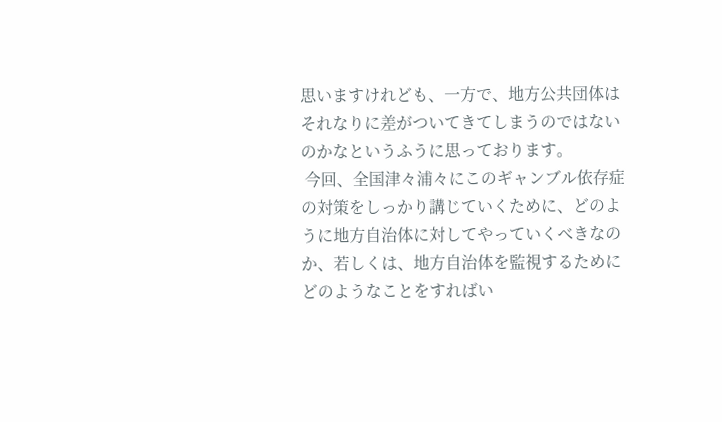思いますけれども、一方で、地方公共団体はそれなりに差がついてきてしまうのではないのかなというふうに思っております。
 今回、全国津々浦々にこのギャンブル依存症の対策をしっかり講じていくために、どのように地方自治体に対してやっていくべきなのか、若しくは、地方自治体を監視するためにどのようなことをすればい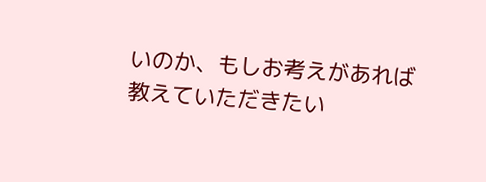いのか、もしお考えがあれば教えていただきたい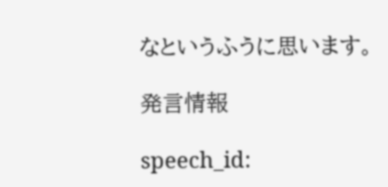なというふうに思います。

発言情報

speech_id: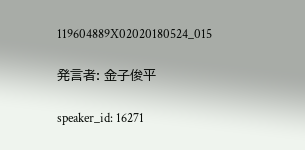119604889X02020180524_015

発言者: 金子俊平

speaker_id: 16271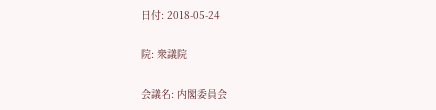日付: 2018-05-24

院: 衆議院

会議名: 内閣委員会